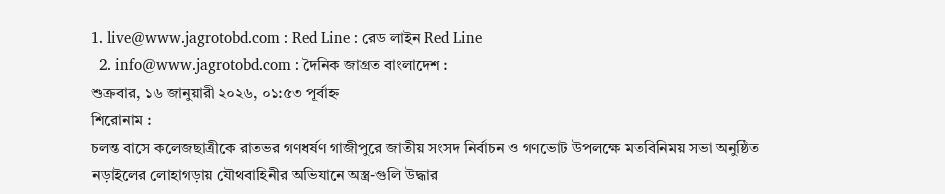1. live@www.jagrotobd.com : Red Line : রেড লাইন Red Line
  2. info@www.jagrotobd.com : দৈনিক জাগ্রত বাংলাদেশ :
শুক্রবার, ১৬ জানুয়ারী ২০২৬, ০১:৫৩ পূর্বাহ্ন
শিরোনাম :
চলন্ত বাসে কলেজছাত্রীকে রাতভর গণধর্ষণ গাজীপুরে জাতীয় সংসদ নির্বাচন ও গণভোট উপলক্ষে মতবিনিময় সভা অনুষ্ঠিত নড়াইলের লোহাগড়ায় যৌথবাহিনীর অভিযানে অস্ত্র-গুলি উদ্ধার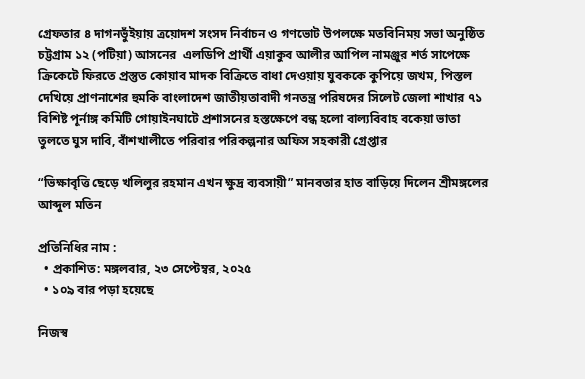গ্রেফতার ৪ দাগনভুঁইয়ায় ত্রয়োদশ সংসদ নির্বাচন ও গণভোট উপলক্ষে মতবিনিময় সভা অনুষ্ঠিত চট্টগ্রাম ১২ (পটিয়া) আসনের  এলডিপি প্রার্থী এয়াকুব আলীর আপিল নামঞ্জুর শর্ত সাপেক্ষে ক্রিকেটে ফিরতে প্রস্তুত কোয়াব মাদক বিক্রিতে বাধা দেওয়ায় যুবককে কুপিয়ে জখম, পিস্তল দেখিয়ে প্রাণনাশের হুমকি বাংলাদেশ জাতীয়তাবাদী গনতন্ত্র পরিষদের সিলেট জেলা শাখার ৭১ বিশিষ্ট পূর্নাঙ্গ কমিটি গোয়াইনঘাটে প্রশাসনের হস্তক্ষেপে বন্ধ হলো বাল্যবিবাহ বকেয়া ভাতা তুলতে ঘুস দাবি, বাঁশখালীতে পরিবার পরিকল্পনার অফিস সহকারী গ্রেপ্তার

“ভিক্ষাবৃত্তি ছেড়ে খলিলুর রহমান এখন ক্ষুদ্র ব্যবসায়ী” মানবতার হাত বাড়িয়ে দিলেন শ্রীমঙ্গলের আব্দুল মতিন

প্রতিনিধির নাম :
  • প্রকাশিত: মঙ্গলবার, ২৩ সেপ্টেম্বর, ২০২৫
  • ১০৯ বার পড়া হয়েছে

নিজস্ব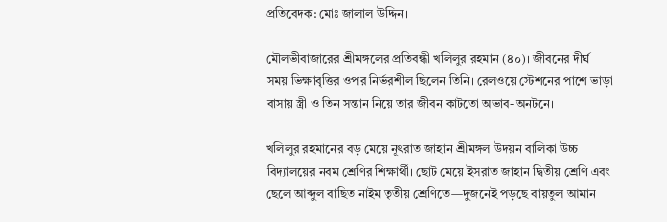প্রতিবেদক: মোঃ জালাল উদ্দিন।

মৌলভীবাজারের শ্রীমঙ্গলের প্রতিবন্ধী খলিলুর রহমান (৪০)। জীবনের দীর্ঘ সময় ভিক্ষাবৃত্তির ওপর নির্ভরশীল ছিলেন তিনি। রেলওয়ে স্টেশনের পাশে ভাড়া বাসায় স্ত্রী ও তিন সন্তান নিয়ে তার জীবন কাটতো অভাব-অনটনে।

খলিলুর রহমানের বড় মেয়ে নূৎরাত জাহান শ্রীমঙ্গল উদয়ন বালিকা উচ্চ বিদ্যালয়ের নবম শ্রেণির শিক্ষার্থী। ছোট মেয়ে ইসরাত জাহান দ্বিতীয় শ্রেণি এবং ছেলে আব্দুল বাছিত নাইম তৃতীয় শ্রেণিতে—দুজনেই পড়ছে বায়তুল আমান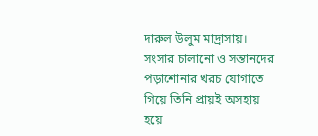দারুল উলুম মাদ্রাসায়। সংসার চালানো ও সন্তানদের পড়াশোনার খরচ যোগাতে গিয়ে তিনি প্রায়ই অসহায় হয়ে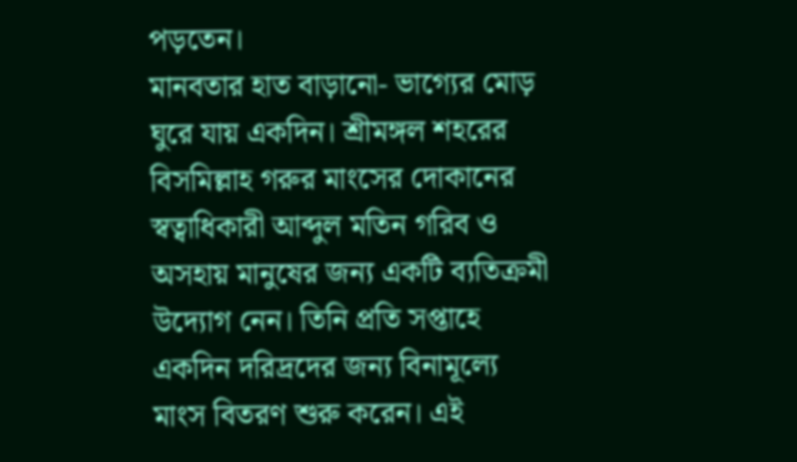পড়তেন।
মানবতার হাত বাড়ানো- ভাগ্যের মোড় ঘুরে যায় একদিন। শ্রীমঙ্গল শহরের বিসমিল্লাহ গরুর মাংসের দোকানের স্বত্বাধিকারী আব্দুল মতিন গরিব ও অসহায় মানুষের জন্য একটি ব্যতিক্রমী উদ্যোগ নেন। তিনি প্রতি সপ্তাহে একদিন দরিদ্রদের জন্য বিনামূল্যে মাংস বিতরণ শুরু করেন। এই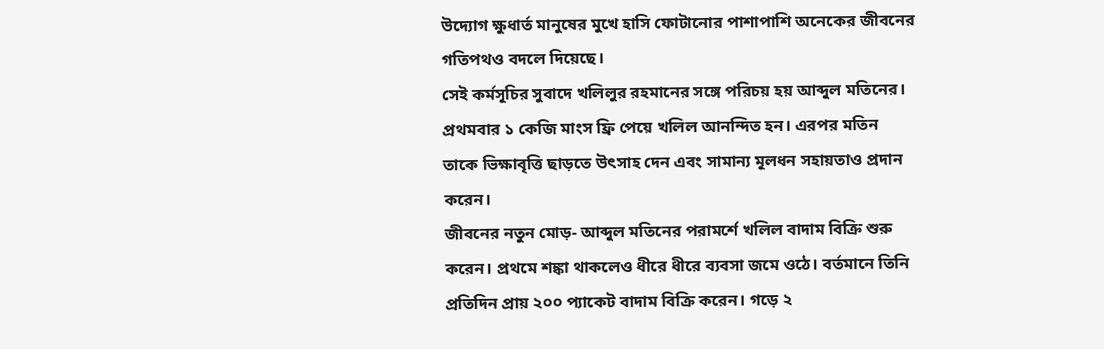উদ্যোগ ক্ষুধার্ত মানুষের মুখে হাসি ফোটানোর পাশাপাশি অনেকের জীবনের গতিপথও বদলে দিয়েছে।
সেই কর্মসূচির সুবাদে খলিলুর রহমানের সঙ্গে পরিচয় হয় আব্দুল মতিনের। প্রথমবার ১ কেজি মাংস ফ্রি পেয়ে খলিল আনন্দিত হন। এরপর মতিন তাকে ভিক্ষাবৃত্তি ছাড়তে উৎসাহ দেন এবং সামান্য মূলধন সহায়তাও প্রদান করেন।
জীবনের নতুন মোড়- আব্দুল মতিনের পরামর্শে খলিল বাদাম বিক্রি শুরু করেন। প্রথমে শঙ্কা থাকলেও ধীরে ধীরে ব্যবসা জমে ওঠে। বর্তমানে তিনি প্রতিদিন প্রায় ২০০ প্যাকেট বাদাম বিক্রি করেন। গড়ে ২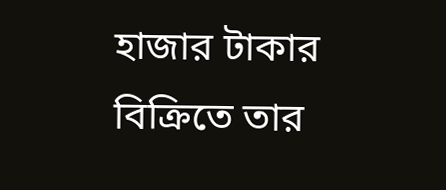হাজার টাকার বিক্রিতে তার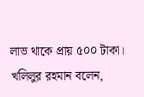লাভ থাকে প্রায় ৫০০ টাকা।
খলিলুর রহমান বলেন,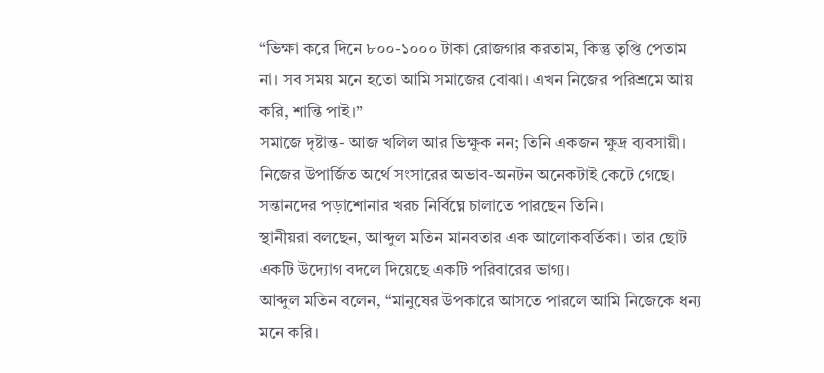“ভিক্ষা করে দিনে ৮০০-১০০০ টাকা রোজগার করতাম, কিন্তু তৃপ্তি পেতাম না। সব সময় মনে হতো আমি সমাজের বোঝা। এখন নিজের পরিশ্রমে আয় করি, শান্তি পাই।”
সমাজে দৃষ্টান্ত- আজ খলিল আর ভিক্ষুক নন; তিনি একজন ক্ষুদ্র ব্যবসায়ী। নিজের উপার্জিত অর্থে সংসারের অভাব-অনটন অনেকটাই কেটে গেছে। সন্তানদের পড়াশোনার খরচ নির্বিঘ্নে চালাতে পারছেন তিনি।
স্থানীয়রা বলছেন, আব্দুল মতিন মানবতার এক আলোকবর্তিকা। তার ছোট একটি উদ্যোগ বদলে দিয়েছে একটি পরিবারের ভাগ্য।
আব্দুল মতিন বলেন, “মানুষের উপকারে আসতে পারলে আমি নিজেকে ধন্য মনে করি।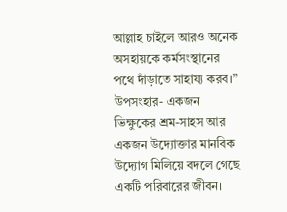আল্লাহ চাইলে আরও অনেক অসহায়কে কর্মসংস্থানের পথে দাঁড়াতে সাহায্য করব।”
উপসংহার- একজন ভিক্ষুকের শ্রম-সাহস আর একজন উদ্যোক্তার মানবিক উদ্যোগ মিলিয়ে বদলে গেছে একটি পরিবারের জীবন।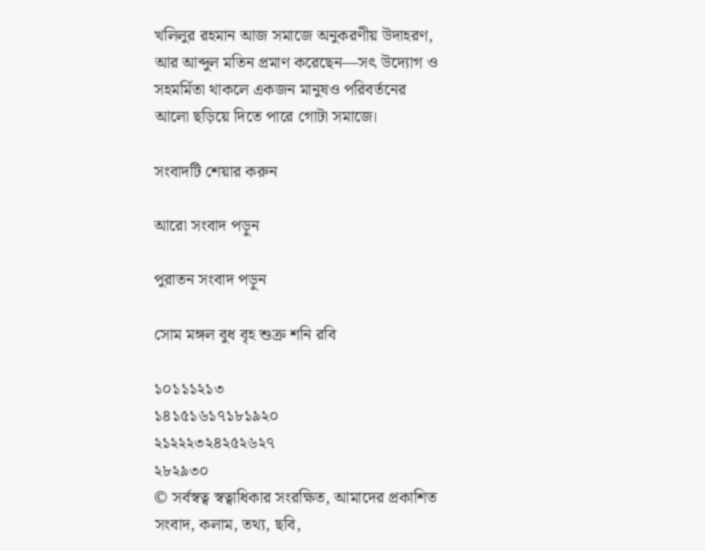খলিলুর রহমান আজ সমাজে অনুকরণীয় উদাহরণ, আর আব্দুল মতিন প্রমাণ করেছেন—সৎ উদ্যোগ ও সহমর্মিতা থাকলে একজন মানুষও পরিবর্তনের আলো ছড়িয়ে দিতে পারে গোটা সমাজে।

সংবাদটি শেয়ার করুন

আরো সংবাদ পড়ুন

পুরাতন সংবাদ পড়ুন

সোম মঙ্গল বুধ বৃহ শুক্র শনি রবি

১০১১১২১৩
১৪১৫১৬১৭১৮১৯২০
২১২২২৩২৪২৫২৬২৭
২৮২৯৩০
© সর্বস্বত্ব স্বত্বাধিকার সংরক্ষিত, আমাদের প্রকাশিত সংবাদ, কলাম, তথ্য, ছবি,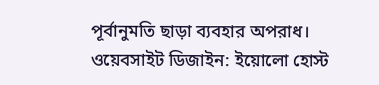পূর্বানুমতি ছাড়া ব্যবহার অপরাধ।
ওয়েবসাইট ডিজাইন: ইয়োলো হোস্ট